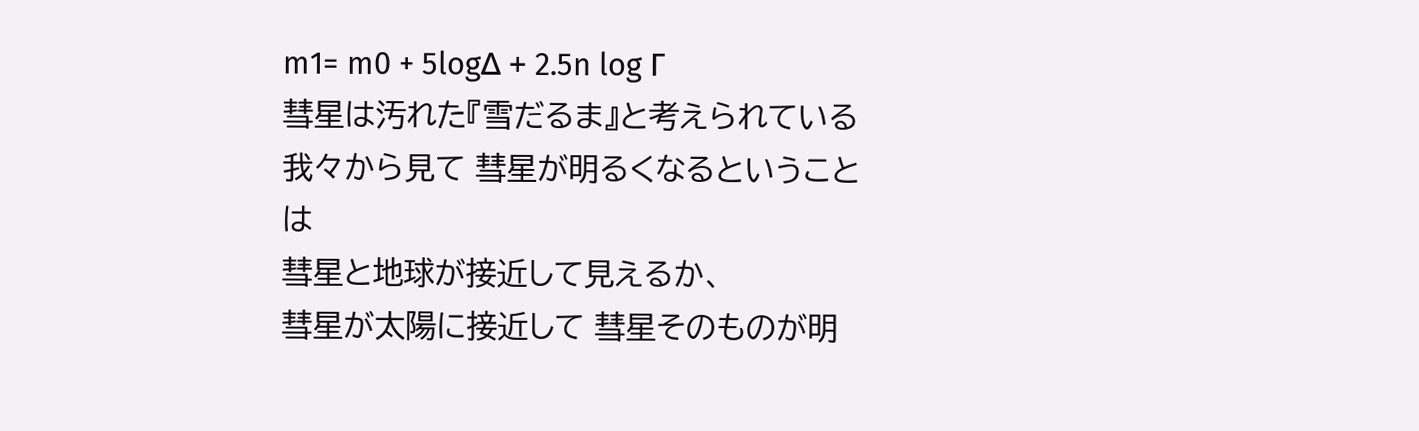m1= m0 + 5logΔ + 2.5n log Γ
彗星は汚れた『雪だるま』と考えられている
我々から見て 彗星が明るくなるということは
彗星と地球が接近して見えるか、
彗星が太陽に接近して 彗星そのものが明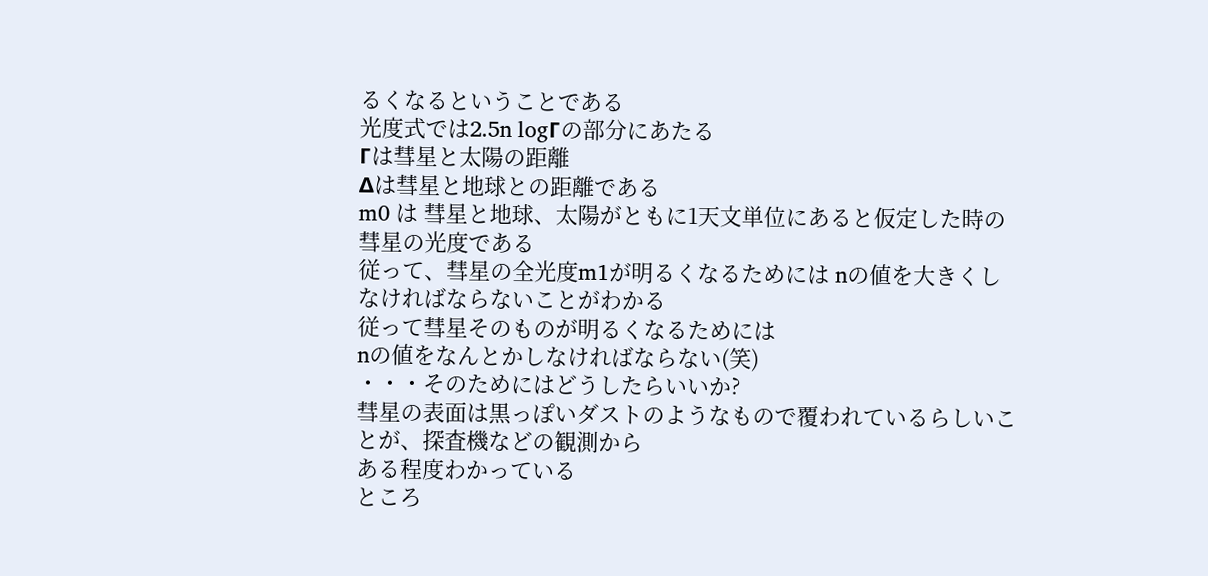るくなるということである
光度式では2.5n logΓの部分にあたる
Γは彗星と太陽の距離
Δは彗星と地球との距離である
m0 は 彗星と地球、太陽がともに1天文単位にあると仮定した時の彗星の光度である
従って、彗星の全光度m1が明るくなるためには nの値を大きくしなければならないことがわかる
従って彗星そのものが明るくなるためには
nの値をなんとかしなければならない(笑)
・・・そのためにはどうしたらいいか?
彗星の表面は黒っぽいダストのようなもので覆われているらしいことが、探査機などの観測から
ある程度わかっている
ところ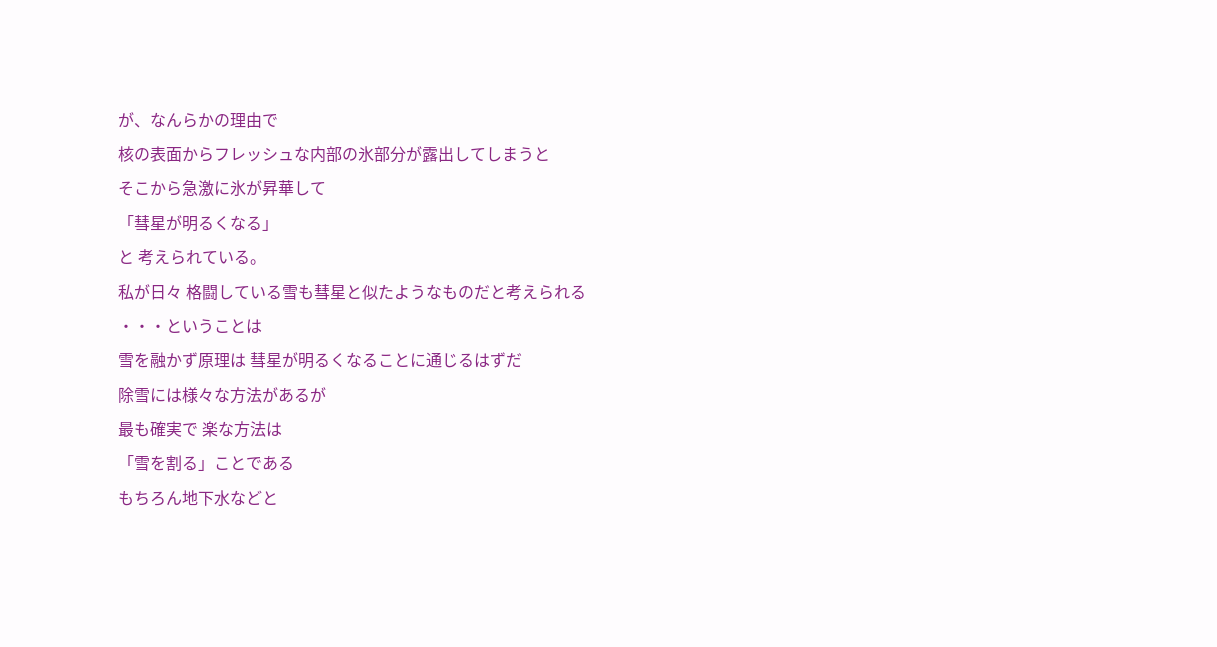が、なんらかの理由で
核の表面からフレッシュな内部の氷部分が露出してしまうと
そこから急激に氷が昇華して
「彗星が明るくなる」
と 考えられている。
私が日々 格闘している雪も彗星と似たようなものだと考えられる
・・・ということは
雪を融かず原理は 彗星が明るくなることに通じるはずだ
除雪には様々な方法があるが
最も確実で 楽な方法は
「雪を割る」ことである
もちろん地下水などと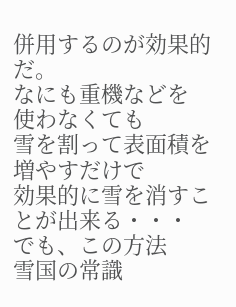併用するのが効果的だ。
なにも重機などを 使わなくても
雪を割って表面積を増やすだけで
効果的に雪を消すことが出来る・・・
でも、この方法
雪国の常識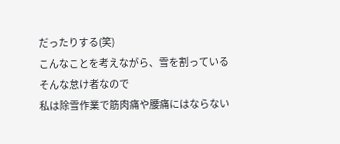だったりする(笑)
こんなことを考えながら、雪を割っている
そんな怠け者なので
私は除雪作業で筋肉痛や腰痛にはならない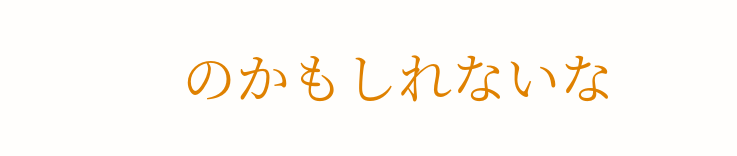のかもしれないな